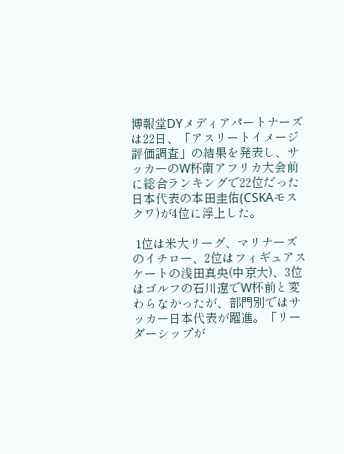博報堂DYメディアパートナーズは22日、「アスリートイメージ評価調査」の結果を発表し、サッカーのW杯南アフリカ大会前に総合ランキングで22位だった日本代表の本田圭佑(CSKAモスクワ)が4位に浮上した。

 1位は米大リーグ、マリナーズのイチロー、2位はフィギュアスケートの浅田真央(中京大)、3位はゴルフの石川遼でW杯前と変わらなかったが、部門別ではサッカー日本代表が躍進。「リーダーシップが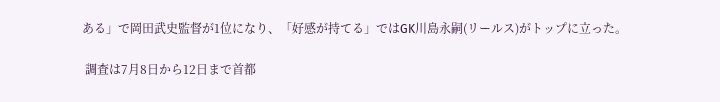ある」で岡田武史監督が1位になり、「好感が持てる」ではGK川島永嗣(リールス)がトップに立った。

 調査は7月8日から12日まで首都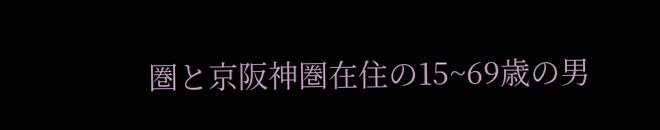圏と京阪神圏在住の15~69歳の男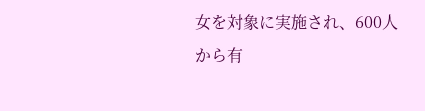女を対象に実施され、600人から有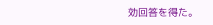効回答を得た。